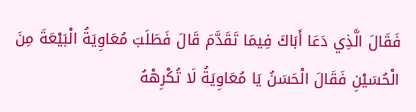فَقَالَ الَّذِي دَعَا أَبَاكَ فِيمَا تَقَدَّمَ قَالَ فَطَلَبَ مُعَاوِيَةُ الْبَيْعَةَ مِنَ الْحُسَيْنِ فَقَالَ الْحَسَنُ يَا مُعَاوِيَةُ لَا تُكْرِهْهُ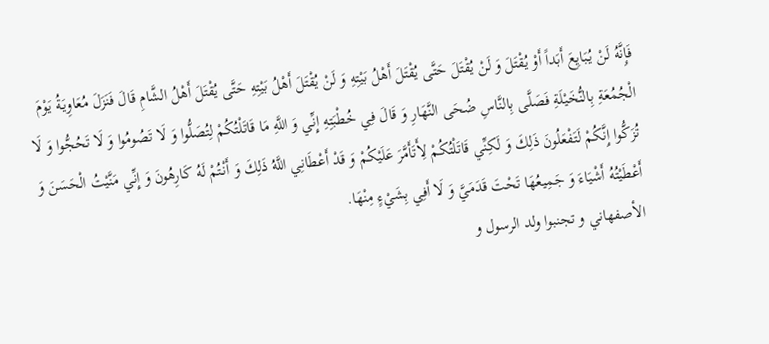فَإِنَّهُ لَنْ يُبَايِعَ أَبَداً أَوْ يُقْتَلَ وَ لَنْ يُقْتَلَ حَتَّى يُقْتَلَ أَهْلُ بَيْتِهِ وَ لَنْ يُقْتَلَ أَهْلُ بَيْتِهِ حَتَّى يُقْتَلَ أَهْلُ الشَّامِ قَالَ فَنَزَلَ مُعَاوِيَةُ يَوْمَ الْجُمُعَةِ بِالنُّخَيْلَةِ فَصَلَّى بِالنَّاسِ ضُحَى النَّهَارِ وَ قَالَ فِي خُطْبَتِهِ إِنِّي وَ اللَّهِ مَا قَاتَلْتُكُمْ لِتُصَلُّوا وَ لَا تَصُومُوا وَ لَا تَحُجُّوا وَ لَا تُزَكُّوا إِنَّكُمْ لَتَفْعَلُونَ ذَلِكَ وَ لَكِنِّي قَاتَلْتُكُمْ لِأَتَأَمَّرَ عَلَيْكُمْ وَ قَدْ أَعْطَانِي اللَّهُ ذَلِكَ وَ أَنْتُمْ لَهُ كَارِهُونَ وَ إِنِّي مَنَّيْتُ الْحَسَنَ وَ أَعْطَيْتُهُ أَشْيَاءَ وَ جَمِيعُهَا تَحْتَ قَدَمَيَّ وَ لَا أَفِي بِشَيْءٍ مِنْهَا.
الأصفهاني و تجنبوا ولد الرسول و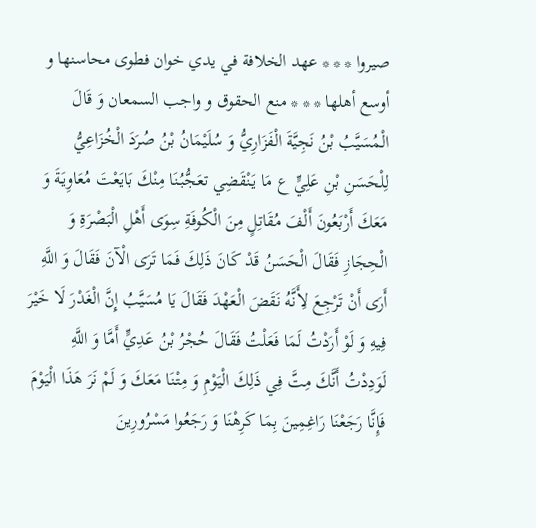صيروا * * * عهد الخلافة في يدي خوان فطوى محاسنها و أوسع أهلها * * * منع الحقوق و واجب السمعان وَ قَالَ الْمُسَيَّبُ بْنُ نَجِيَّةَ الْفَزَارِيُّ وَ سُلَيْمَانُ بْنُ صُرَدَ الْخُزَاعِيُّ لِلْحَسَنِ بْنِ عَلِيٍّ ع مَا يَنْقَضِي تعَجُّبُنَا مِنْكَ بَايَعْتَ مُعَاوِيَةَ وَ مَعَكَ أَرْبَعُونَ أَلْفَ مُقَاتِلٍ مِنَ الْكُوفَةِ سِوَى أَهْلِ الْبَصْرَةِ وَ الْحِجَازِ فَقَالَ الْحَسَنُ قَدْ كَانَ ذَلِكَ فَمَا تَرَى الْآنَ فَقَالَ وَ اللَّهِ أَرَى أَنْ تَرْجِعَ لِأَنَّهُ نَقَضَ الْعَهْدَ فَقَالَ يَا مُسَيَّبُ إِنَّ الْغَدْرَ لَا خَيْرَ فِيهِ وَ لَوْ أَرَدْتُ لَمَا فَعَلْتُ فَقَالَ حُجْرُ بْنُ عَدِيٍّ أَمَّا وَ اللَّهِ لَوَدِدْتُ أَنَّكَ مِتَّ فِي ذَلِكَ الْيَوْمِ وَ مِتْنَا مَعَكَ وَ لَمْ نَرَ هَذَا الْيَوْمَ فَإِنَّا رَجَعْنَا رَاغِمِينَ بِمَا كَرِهْنَا وَ رَجَعُوا مَسْرُورِينَ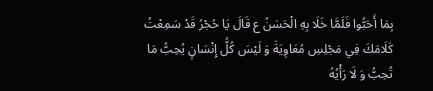بِمَا أَحَبُّوا فَلَمَّا خَلَا بِهِ الْحَسَنُ ع قَالَ يَا حُجْرُ قَدْ سَمِعْتُ كَلَامَكَ فِي مَجْلِسِ مُعَاوِيَةَ وَ لَيْسَ كُلُّ إِنْسَانٍ يُحِبُّ مَا تُحِبُّ وَ لَا رَأْيُهُ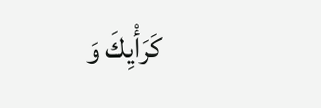كَرَأْيِكَ وَ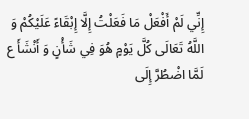إِنِّي لَمْ أَفْعَلْ مَا فَعَلْتُ إِلَّا إِبْقَاءً عَلَيْكُمْ وَ اللَّهُ تَعَالَى كُلَّ يَوْمٍ هُوَ فِي شَأْنٍ وَ أَنْشَأَ ع لَمَّا اضْطُرَّ إِلَى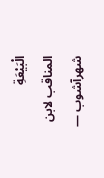الْبَيْعَةِ
المناقب لابن شهرآشوب —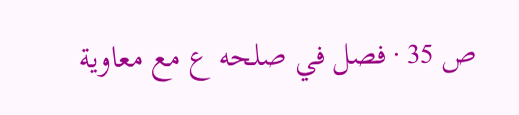ص 35 · فصل في صلحه ع مع معاوية